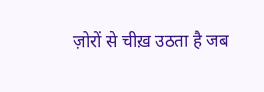ज़ोरों से चीख़ उठता है जब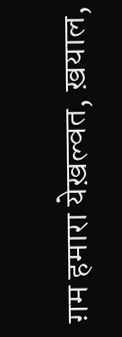ग़म हमारा येख़ल्वत, ख़याल,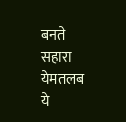बनते सहारा येमतलब ये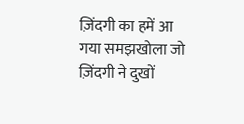ज़िंदगी का हमें आ गया समझखोला जो ज़िंदगी ने दुखों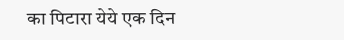का पिटारा येये एक दिन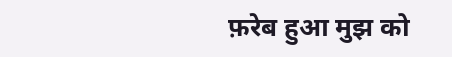फ़रेब हुआ मुझ को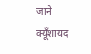जाने क्यूँशायद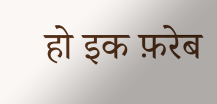हो इक फ़रेब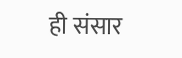ही संसार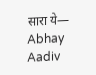सारा ये— Abhay Aadiv